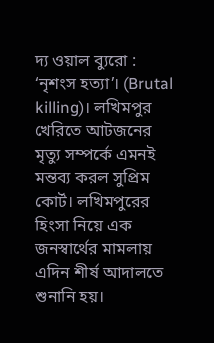দ্য ওয়াল ব্যুরো : ‘নৃশংস হত্যা’। (Brutal killing)। লখিমপুর খেরিতে আটজনের মৃত্যু সম্পর্কে এমনই মন্তব্য করল সুপ্রিম কোর্ট। লখিমপুরের হিংসা নিয়ে এক জনস্বার্থের মামলায় এদিন শীর্ষ আদালতে শুনানি হয়।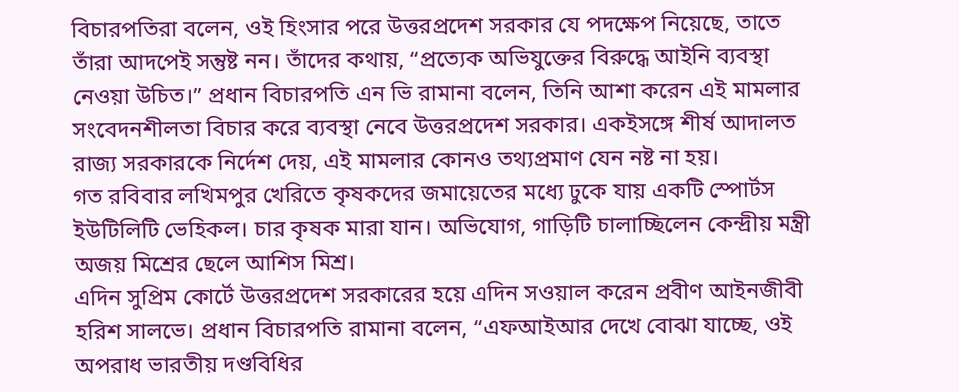বিচারপতিরা বলেন, ওই হিংসার পরে উত্তরপ্রদেশ সরকার যে পদক্ষেপ নিয়েছে, তাতে তাঁরা আদপেই সন্তুষ্ট নন। তাঁদের কথায়, “প্রত্যেক অভিযুক্তের বিরুদ্ধে আইনি ব্যবস্থা নেওয়া উচিত।” প্রধান বিচারপতি এন ভি রামানা বলেন, তিনি আশা করেন এই মামলার সংবেদনশীলতা বিচার করে ব্যবস্থা নেবে উত্তরপ্রদেশ সরকার। একইসঙ্গে শীর্ষ আদালত রাজ্য সরকারকে নির্দেশ দেয়, এই মামলার কোনও তথ্যপ্রমাণ যেন নষ্ট না হয়।
গত রবিবার লখিমপুর খেরিতে কৃষকদের জমায়েতের মধ্যে ঢুকে যায় একটি স্পোর্টস ইউটিলিটি ভেহিকল। চার কৃষক মারা যান। অভিযোগ, গাড়িটি চালাচ্ছিলেন কেন্দ্রীয় মন্ত্রী অজয় মিশ্রের ছেলে আশিস মিশ্র।
এদিন সুপ্রিম কোর্টে উত্তরপ্রদেশ সরকারের হয়ে এদিন সওয়াল করেন প্রবীণ আইনজীবী হরিশ সালভে। প্রধান বিচারপতি রামানা বলেন, “এফআইআর দেখে বোঝা যাচ্ছে, ওই অপরাধ ভারতীয় দণ্ডবিধির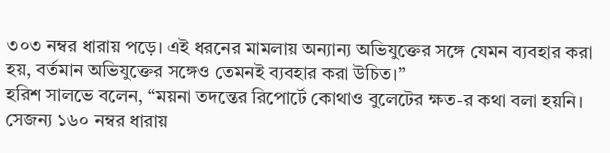৩০৩ নম্বর ধারায় পড়ে। এই ধরনের মামলায় অন্যান্য অভিযুক্তের সঙ্গে যেমন ব্যবহার করা হয়, বর্তমান অভিযুক্তের সঙ্গেও তেমনই ব্যবহার করা উচিত।”
হরিশ সালভে বলেন, “ময়না তদন্তের রিপোর্টে কোথাও বুলেটের ক্ষত-র কথা বলা হয়নি। সেজন্য ১৬০ নম্বর ধারায়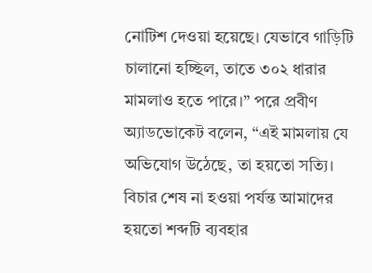নোটিশ দেওয়া হয়েছে। যেভাবে গাড়িটি চালানো হচ্ছিল, তাতে ৩০২ ধারার মামলাও হতে পারে।” পরে প্রবীণ অ্যাডভোকেট বলেন, “এই মামলায় যে অভিযোগ উঠেছে, তা হয়তো সত্যি। বিচার শেষ না হওয়া পর্যন্ত আমাদের হয়তো শব্দটি ব্যবহার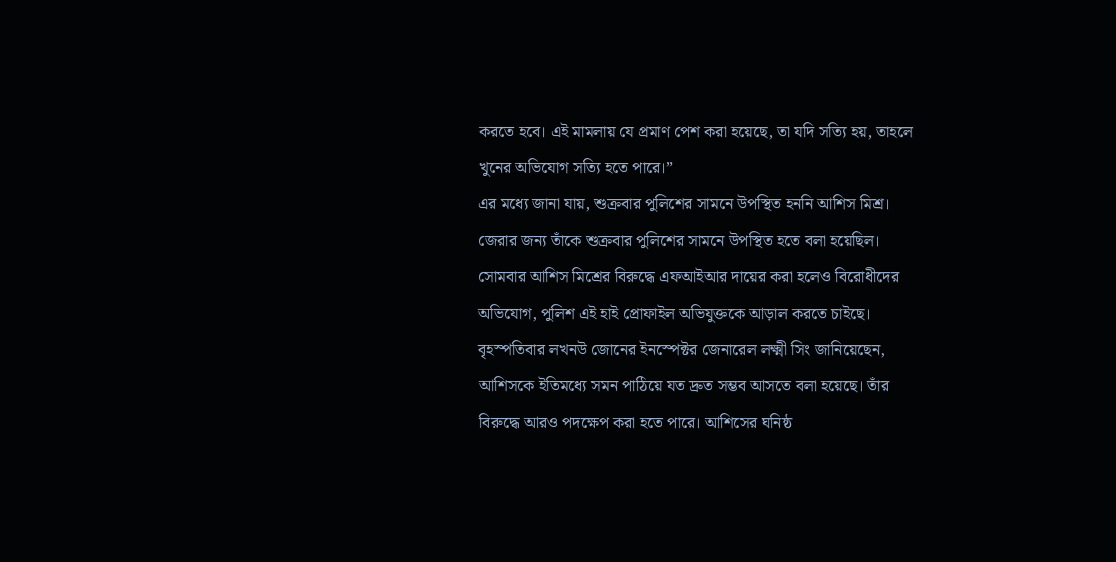করতে হবে। এই মামলায় যে প্রমাণ পেশ করা হয়েছে, তা যদি সত্যি হয়, তাহলে খুনের অভিযোগ সত্যি হতে পারে।”
এর মধ্যে জানা যায়, শুক্রবার পুলিশের সামনে উপস্থিত হননি আশিস মিশ্র। জেরার জন্য তাঁকে শুক্রবার পুলিশের সামনে উপস্থিত হতে বলা হয়েছিল।
সোমবার আশিস মিশ্রের বিরুদ্ধে এফআইআর দায়ের করা হলেও বিরোধীদের অভিযোগ, পুলিশ এই হাই প্রোফাইল অভিযুক্তকে আড়াল করতে চাইছে। বৃহস্পতিবার লখনউ জোনের ইনস্পেক্টর জেনারেল লক্ষ্মী সিং জানিয়েছেন, আশিসকে ইতিমধ্যে সমন পাঠিয়ে যত দ্রুত সম্ভব আসতে বলা হয়েছে। তাঁর বিরুদ্ধে আরও পদক্ষেপ করা হতে পারে। আশিসের ঘনিষ্ঠ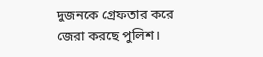দুজনকে গ্রেফতার করে জেরা করছে পুলিশ।